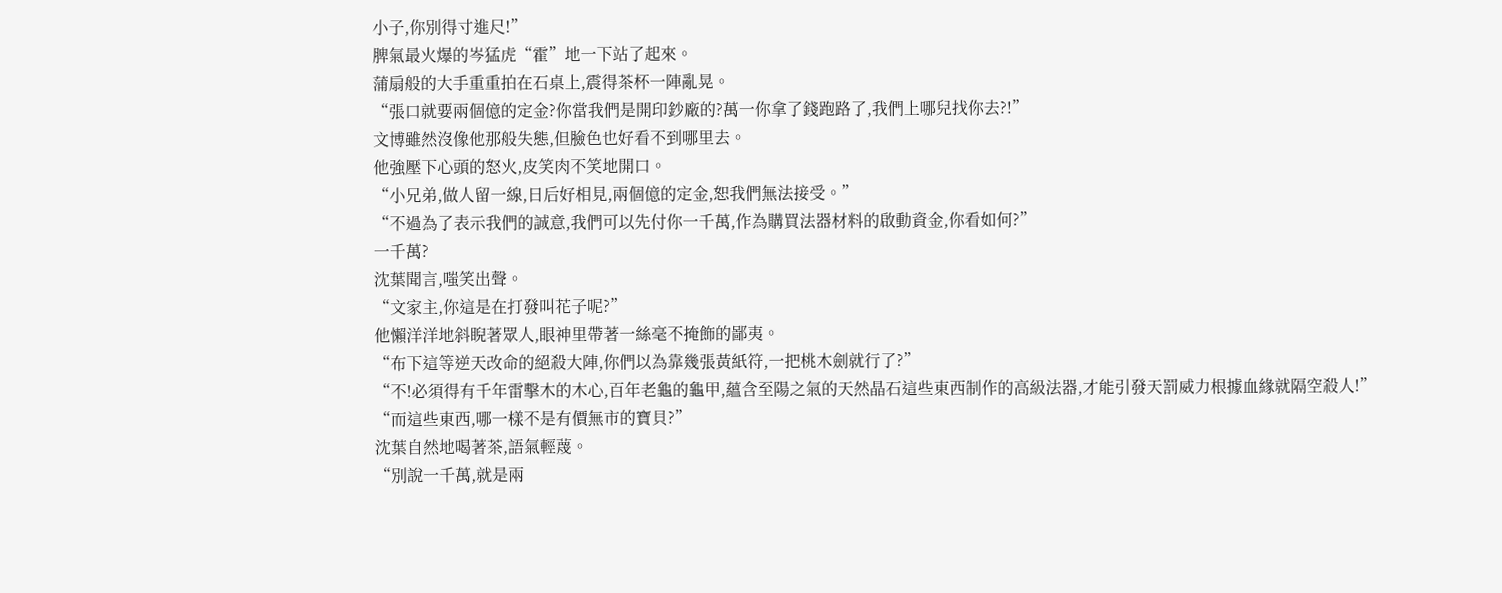小子,你別得寸進尺!”
脾氣最火爆的岑猛虎“霍”地一下站了起來。
蒲扇般的大手重重拍在石桌上,震得茶杯一陣亂晃。
“張口就要兩個億的定金?你當我們是開印鈔廠的?萬一你拿了錢跑路了,我們上哪兒找你去?!”
文博雖然沒像他那般失態,但臉色也好看不到哪里去。
他強壓下心頭的怒火,皮笑肉不笑地開口。
“小兄弟,做人留一線,日后好相見,兩個億的定金,恕我們無法接受。”
“不過為了表示我們的誠意,我們可以先付你一千萬,作為購買法器材料的啟動資金,你看如何?”
一千萬?
沈葉聞言,嗤笑出聲。
“文家主,你這是在打發叫花子呢?”
他懶洋洋地斜睨著眾人,眼神里帶著一絲毫不掩飾的鄙夷。
“布下這等逆天改命的絕殺大陣,你們以為靠幾張黃紙符,一把桃木劍就行了?”
“不!必須得有千年雷擊木的木心,百年老龜的龜甲,蘊含至陽之氣的天然晶石這些東西制作的高級法器,才能引發天罰威力根據血緣就隔空殺人!”
“而這些東西,哪一樣不是有價無市的寶貝?”
沈葉自然地喝著茶,語氣輕蔑。
“別說一千萬,就是兩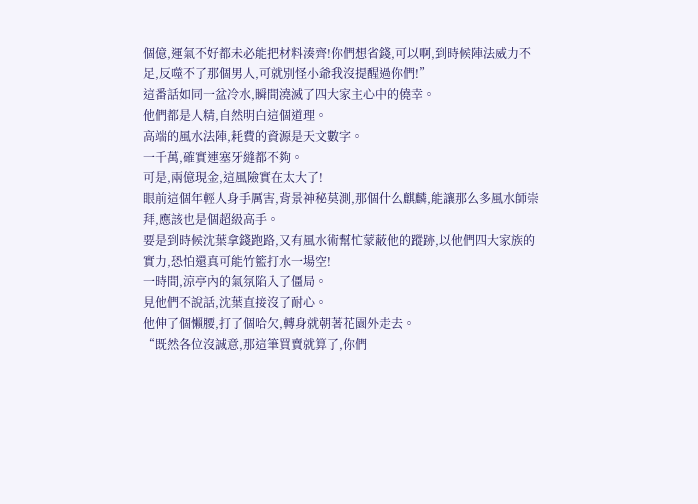個億,運氣不好都未必能把材料湊齊!你們想省錢,可以啊,到時候陣法威力不足,反噬不了那個男人,可就別怪小爺我沒提醒過你們!”
這番話如同一盆冷水,瞬間澆滅了四大家主心中的僥幸。
他們都是人精,自然明白這個道理。
高端的風水法陣,耗費的資源是天文數字。
一千萬,確實連塞牙縫都不夠。
可是,兩億現金,這風險實在太大了!
眼前這個年輕人身手厲害,背景神秘莫測,那個什么麒麟,能讓那么多風水師崇拜,應該也是個超級高手。
要是到時候沈葉拿錢跑路,又有風水術幫忙蒙蔽他的蹤跡,以他們四大家族的實力,恐怕還真可能竹籃打水一場空!
一時間,涼亭內的氣氛陷入了僵局。
見他們不說話,沈葉直接沒了耐心。
他伸了個懶腰,打了個哈欠,轉身就朝著花園外走去。
“既然各位沒誠意,那這筆買賣就算了,你們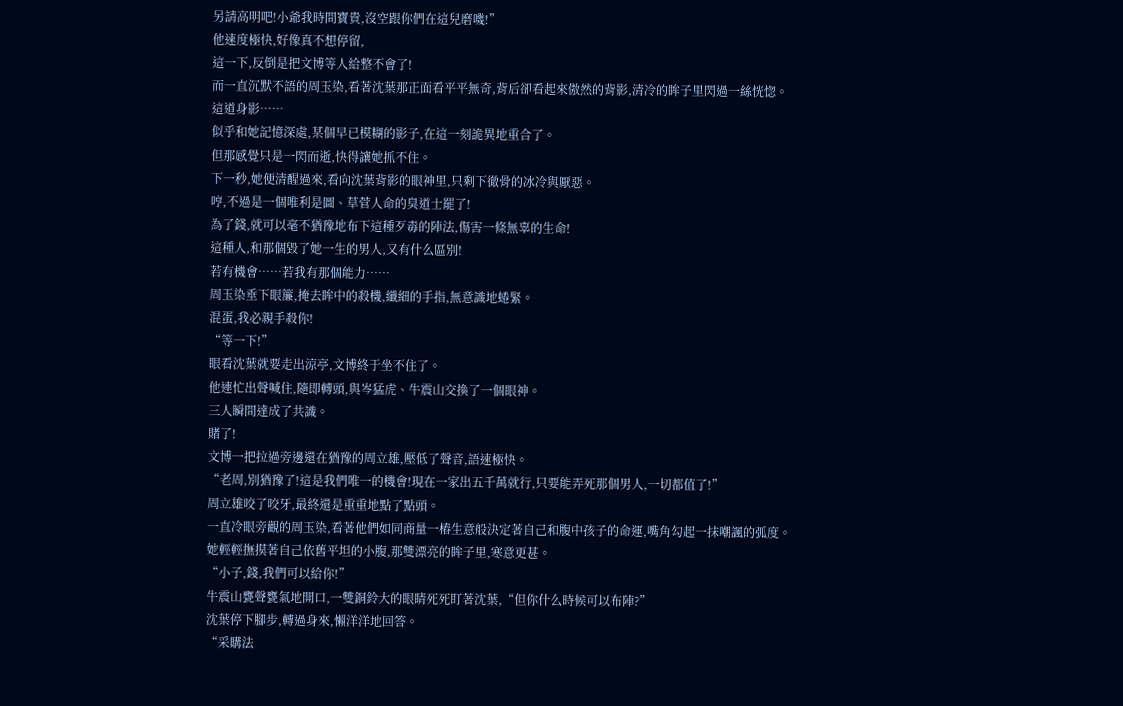另請高明吧!小爺我時間寶貴,沒空跟你們在這兒磨嘰!”
他速度極快,好像真不想停留,
這一下,反倒是把文博等人給整不會了!
而一直沉默不語的周玉染,看著沈葉那正面看平平無奇,背后卻看起來傲然的背影,清冷的眸子里閃過一絲恍惚。
這道身影……
似乎和她記憶深處,某個早已模糊的影子,在這一刻詭異地重合了。
但那感覺只是一閃而逝,快得讓她抓不住。
下一秒,她便清醒過來,看向沈葉背影的眼神里,只剩下徹骨的冰冷與厭惡。
哼,不過是一個唯利是圖、草菅人命的臭道士罷了!
為了錢,就可以毫不猶豫地布下這種歹毒的陣法,傷害一條無辜的生命!
這種人,和那個毀了她一生的男人,又有什么區別!
若有機會……若我有那個能力……
周玉染垂下眼簾,掩去眸中的殺機,纖細的手指,無意識地蜷緊。
混蛋,我必親手殺你!
“等一下!”
眼看沈葉就要走出涼亭,文博終于坐不住了。
他連忙出聲喊住,隨即轉頭,與岑猛虎、牛震山交換了一個眼神。
三人瞬間達成了共識。
賭了!
文博一把拉過旁邊還在猶豫的周立雄,壓低了聲音,語速極快。
“老周,別猶豫了!這是我們唯一的機會!現在一家出五千萬就行,只要能弄死那個男人,一切都值了!”
周立雄咬了咬牙,最終還是重重地點了點頭。
一直冷眼旁觀的周玉染,看著他們如同商量一樁生意般決定著自己和腹中孩子的命運,嘴角勾起一抹嘲諷的弧度。
她輕輕撫摸著自己依舊平坦的小腹,那雙漂亮的眸子里,寒意更甚。
“小子,錢,我們可以給你!”
牛震山甕聲甕氣地開口,一雙銅鈴大的眼睛死死盯著沈葉,“但你什么時候可以布陣?”
沈葉停下腳步,轉過身來,懶洋洋地回答。
“采購法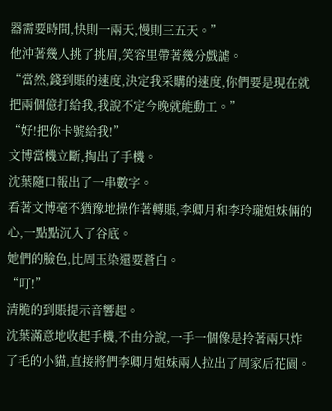器需要時間,快則一兩天,慢則三五天。”
他沖著幾人挑了挑眉,笑容里帶著幾分戲謔。
“當然,錢到賬的速度,決定我采購的速度,你們要是現在就把兩個億打給我,我說不定今晚就能動工。”
“好!把你卡號給我!”
文博當機立斷,掏出了手機。
沈葉隨口報出了一串數字。
看著文博毫不猶豫地操作著轉賬,李卿月和李玲瓏姐妹倆的心,一點點沉入了谷底。
她們的臉色,比周玉染還要蒼白。
“叮!”
清脆的到賬提示音響起。
沈葉滿意地收起手機,不由分說,一手一個像是拎著兩只炸了毛的小貓,直接將們李卿月姐妹兩人拉出了周家后花園。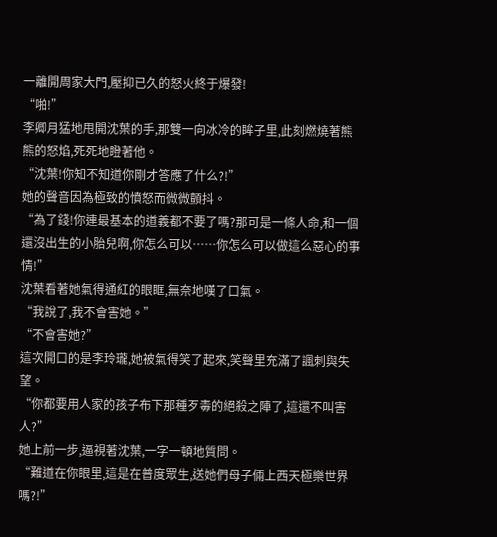一離開周家大門,壓抑已久的怒火終于爆發!
“啪!”
李卿月猛地甩開沈葉的手,那雙一向冰冷的眸子里,此刻燃燒著熊熊的怒焰,死死地瞪著他。
“沈葉!你知不知道你剛才答應了什么?!”
她的聲音因為極致的憤怒而微微顫抖。
“為了錢!你連最基本的道義都不要了嗎?那可是一條人命,和一個還沒出生的小胎兒啊,你怎么可以……你怎么可以做這么惡心的事情!”
沈葉看著她氣得通紅的眼眶,無奈地嘆了口氣。
“我說了,我不會害她。”
“不會害她?”
這次開口的是李玲瓏,她被氣得笑了起來,笑聲里充滿了諷刺與失望。
“你都要用人家的孩子布下那種歹毒的絕殺之陣了,這還不叫害人?”
她上前一步,逼視著沈葉,一字一頓地質問。
“難道在你眼里,這是在普度眾生,送她們母子倆上西天極樂世界嗎?!”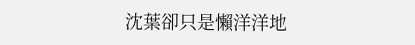沈葉卻只是懶洋洋地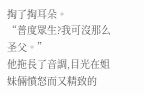掏了掏耳朵。
“普度眾生?我可沒那么圣父。”
他拖長了音調,目光在姐妹倆憤怒而又精致的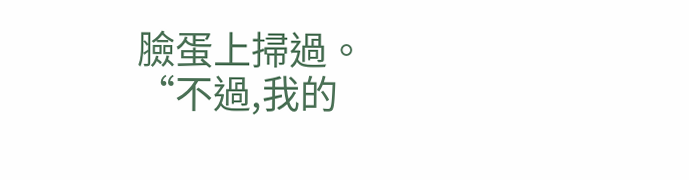臉蛋上掃過。
“不過,我的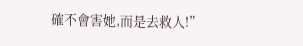確不會害她,而是去救人!”